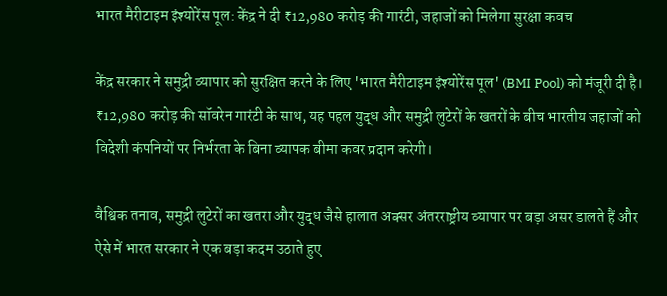भारत मैरीटाइम इंश्योरेंस पूल: केंद्र ने दी ₹12,980 करोड़ की गारंटी, जहाजों को मिलेगा सुरक्षा कवच

केंद्र सरकार ने समुद्री व्यापार को सुरक्षित करने के लिए 'भारत मैरीटाइम इंश्योरेंस पूल' (BMI Pool) को मंजूरी दी है। ₹12,980 करोड़ की सॉवरेन गारंटी के साथ, यह पहल युद्ध और समुद्री लुटेरों के खतरों के बीच भारतीय जहाजों को विदेशी कंपनियों पर निर्भरता के बिना व्यापक बीमा कवर प्रदान करेगी।

वैश्विक तनाव, समुद्री लुटेरों का खतरा और युद्ध जैसे हालात अक्सर अंतरराष्ट्रीय व्यापार पर बड़ा असर डालते हैं और ऐसे में भारत सरकार ने एक बड़ा कदम उठाते हुए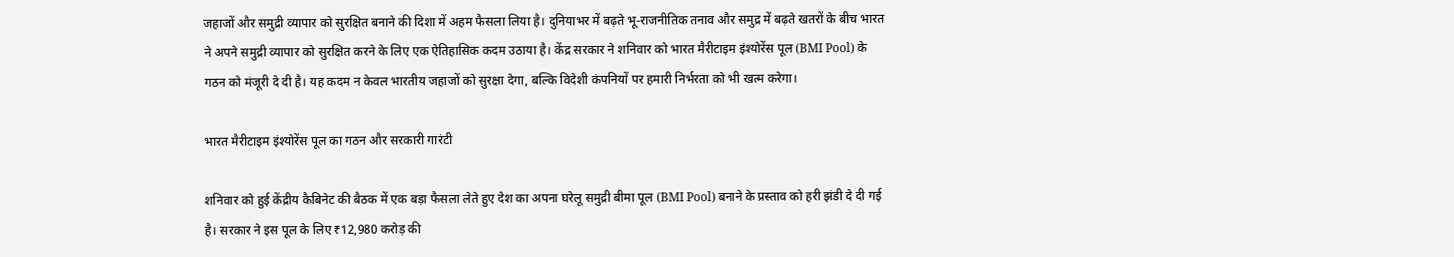जहाजों और समुद्री व्यापार को सुरक्षित बनाने की दिशा में अहम फैसला लिया है। दुनियाभर में बढ़ते भू-राजनीतिक तनाव और समुद्र में बढ़ते खतरों के बीच भारत ने अपने समुद्री व्यापार को सुरक्षित करने के लिए एक ऐतिहासिक कदम उठाया है। केंद्र सरकार ने शनिवार को भारत मैरीटाइम इंश्योरेंस पूल (BMI Pool) के गठन को मंजूरी दे दी है। यह कदम न केवल भारतीय जहाजों को सुरक्षा देगा, बल्कि विदेशी कंपनियों पर हमारी निर्भरता को भी खत्म करेगा।

भारत मैरीटाइम इंश्योरेंस पूल का गठन और सरकारी गारंटी

शनिवार को हुई केंद्रीय कैबिनेट की बैठक में एक बड़ा फैसला लेते हुए देश का अपना घरेलू समुद्री बीमा पूल (BMI Pool) बनाने के प्रस्ताव को हरी झंडी दे दी गई है। सरकार ने इस पूल के लिए ₹12,980 करोड़ की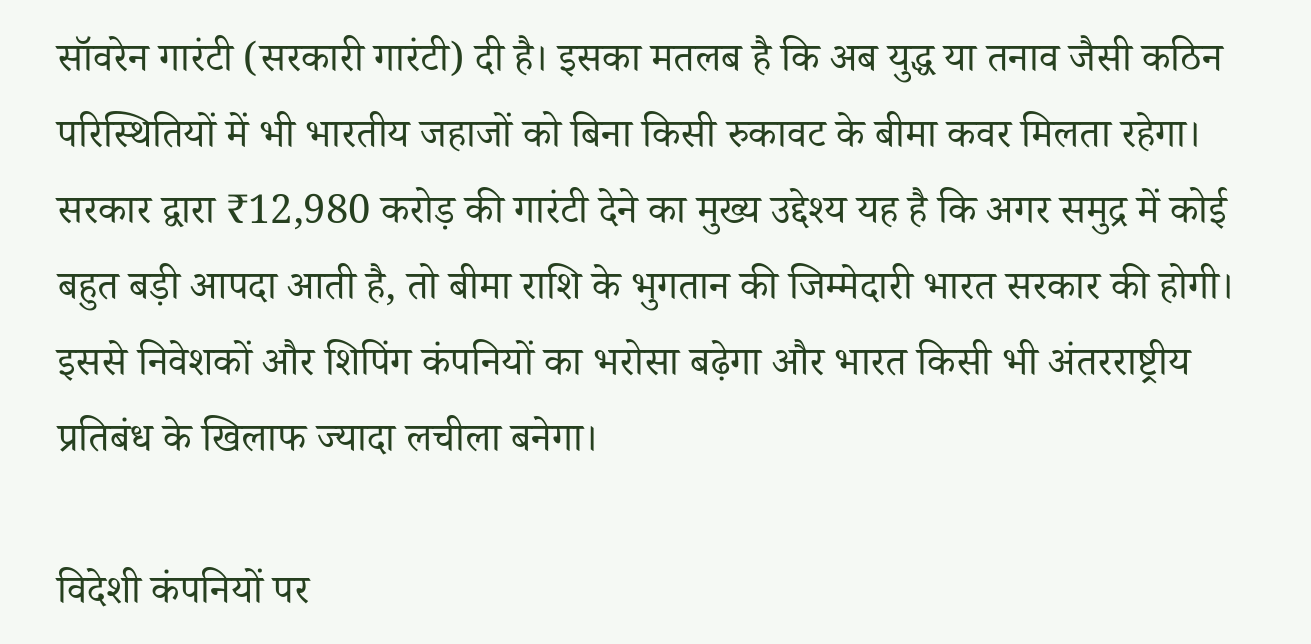सॉवरेन गारंटी (सरकारी गारंटी) दी है। इसका मतलब है कि अब युद्ध या तनाव जैसी कठिन परिस्थितियों में भी भारतीय जहाजों को बिना किसी रुकावट के बीमा कवर मिलता रहेगा। सरकार द्वारा ₹12,980 करोड़ की गारंटी देने का मुख्य उद्देश्य यह है कि अगर समुद्र में कोई बहुत बड़ी आपदा आती है, तो बीमा राशि के भुगतान की जिम्मेदारी भारत सरकार की होगी। इससे निवेशकों और शिपिंग कंपनियों का भरोसा बढ़ेगा और भारत किसी भी अंतरराष्ट्रीय प्रतिबंध के खिलाफ ज्यादा लचीला बनेगा।

विदेशी कंपनियों पर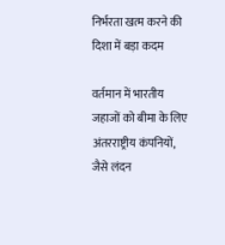निर्भरता खत्म करने की दिशा में बड़ा कदम

वर्तमान में भारतीय जहाजों को बीमा के लिए अंतरराष्ट्रीय कंपनियों, जैसे लंदन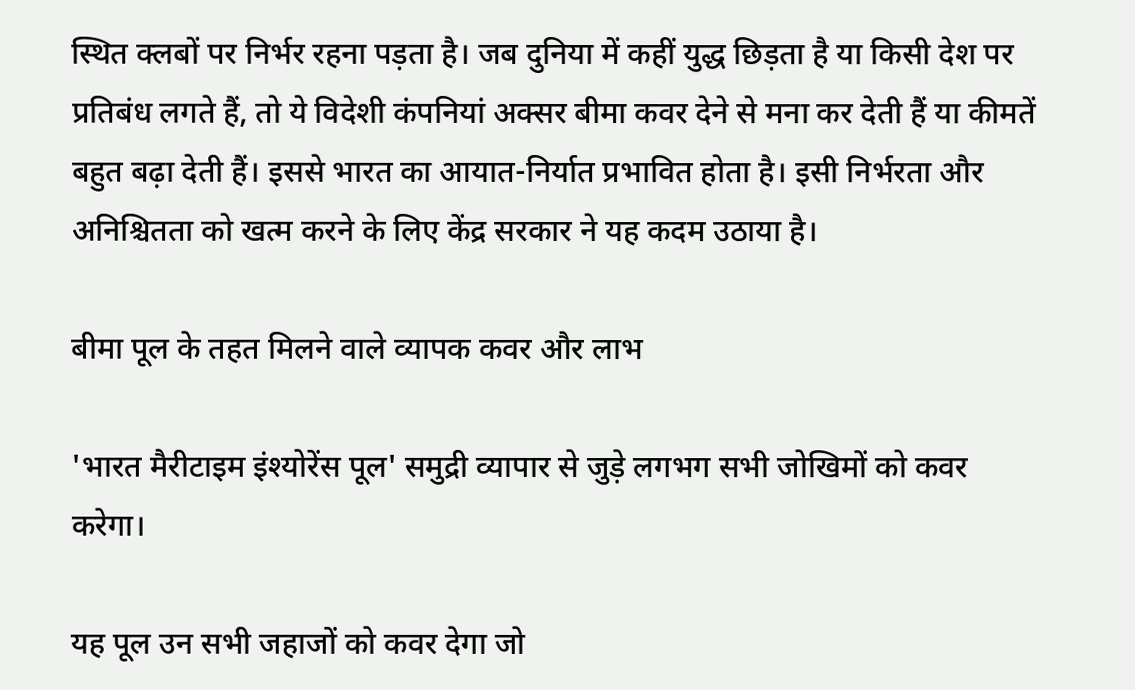स्थित क्लबों पर निर्भर रहना पड़ता है। जब दुनिया में कहीं युद्ध छिड़ता है या किसी देश पर प्रतिबंध लगते हैं, तो ये विदेशी कंपनियां अक्सर बीमा कवर देने से मना कर देती हैं या कीमतें बहुत बढ़ा देती हैं। इससे भारत का आयात-निर्यात प्रभावित होता है। इसी निर्भरता और अनिश्चितता को खत्म करने के लिए केंद्र सरकार ने यह कदम उठाया है।

बीमा पूल के तहत मिलने वाले व्यापक कवर और लाभ

'भारत मैरीटाइम इंश्योरेंस पूल' समुद्री व्यापार से जुड़े लगभग सभी जोखिमों को कवर करेगा।

यह पूल उन सभी जहाजों को कवर देगा जो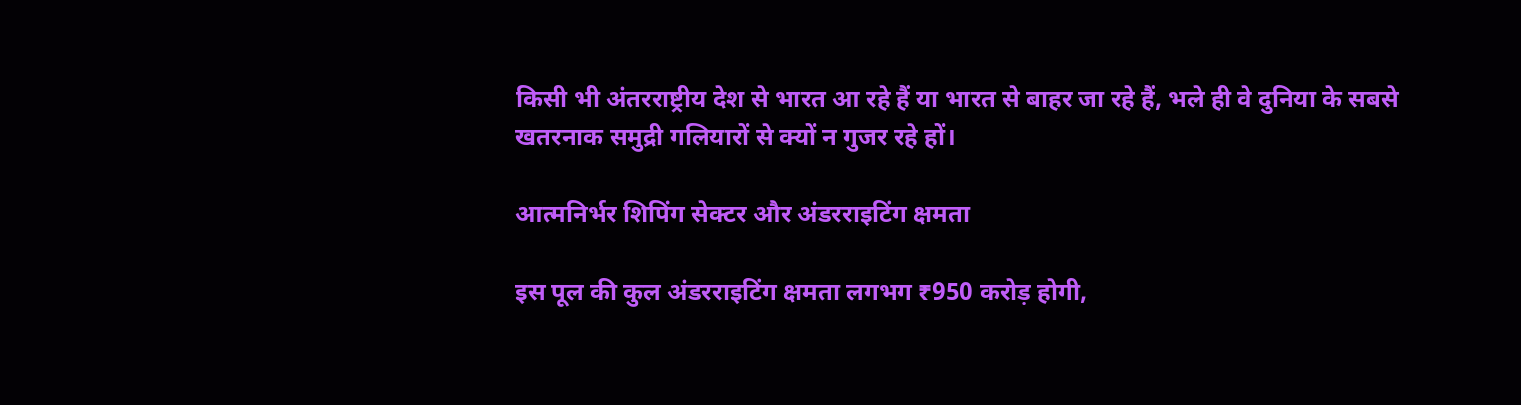किसी भी अंतरराष्ट्रीय देश से भारत आ रहे हैं या भारत से बाहर जा रहे हैं, भले ही वे दुनिया के सबसे खतरनाक समुद्री गलियारों से क्यों न गुजर रहे हों।

आत्मनिर्भर शिपिंग सेक्टर और अंडरराइटिंग क्षमता

इस पूल की कुल अंडरराइटिंग क्षमता लगभग ₹950 करोड़ होगी,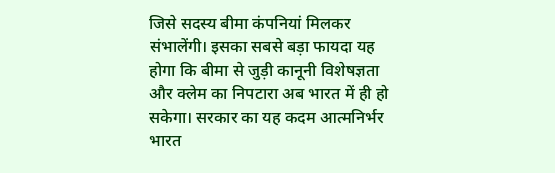जिसे सदस्य बीमा कंपनियां मिलकर संभालेंगी। इसका सबसे बड़ा फायदा यह होगा कि बीमा से जुड़ी कानूनी विशेषज्ञता और क्लेम का निपटारा अब भारत में ही हो सकेगा। सरकार का यह कदम आत्मनिर्भर भारत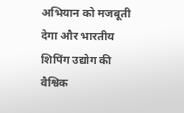अभियान को मजबूती देगा और भारतीय शिपिंग उद्योग की वैश्विक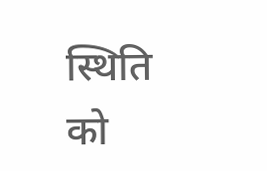स्थिति को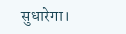सुधारेगा।